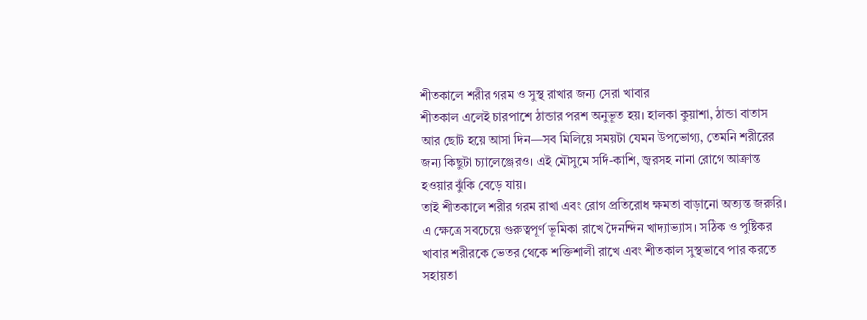শীতকালে শরীর গরম ও সুস্থ রাখার জন্য সেরা খাবার
শীতকাল এলেই চারপাশে ঠান্ডার পরশ অনুভূত হয়। হালকা কুয়াশা, ঠান্ডা বাতাস আর ছোট হয়ে আসা দিন—সব মিলিয়ে সময়টা যেমন উপভোগ্য, তেমনি শরীরের জন্য কিছুটা চ্যালেঞ্জেরও। এই মৌসুমে সর্দি-কাশি, জ্বরসহ নানা রোগে আক্রান্ত হওয়ার ঝুঁকি বেড়ে যায়।
তাই শীতকালে শরীর গরম রাখা এবং রোগ প্রতিরোধ ক্ষমতা বাড়ানো অত্যন্ত জরুরি। এ ক্ষেত্রে সবচেয়ে গুরুত্বপূর্ণ ভূমিকা রাখে দৈনন্দিন খাদ্যাভ্যাস। সঠিক ও পুষ্টিকর খাবার শরীরকে ভেতর থেকে শক্তিশালী রাখে এবং শীতকাল সুস্থভাবে পার করতে সহায়তা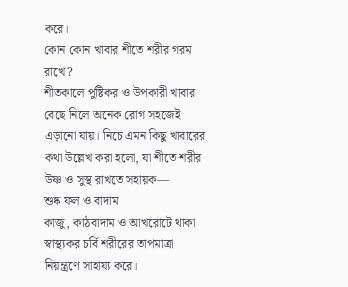করে।
কোন কোন খাবার শীতে শরীর গরম রাখে?
শীতকালে পুষ্টিকর ও উপকারী খাবার বেছে নিলে অনেক রোগ সহজেই এড়ানো যায়। নিচে এমন কিছু খাবারের কথা উল্লেখ করা হলো, যা শীতে শরীর উষ্ণ ও সুস্থ রাখতে সহায়ক—
শুষ্ক ফল ও বাদাম
কাজু, কাঠবাদাম ও আখরোটে থাকা স্বাস্থ্যকর চর্বি শরীরের তাপমাত্রা নিয়ন্ত্রণে সাহায্য করে।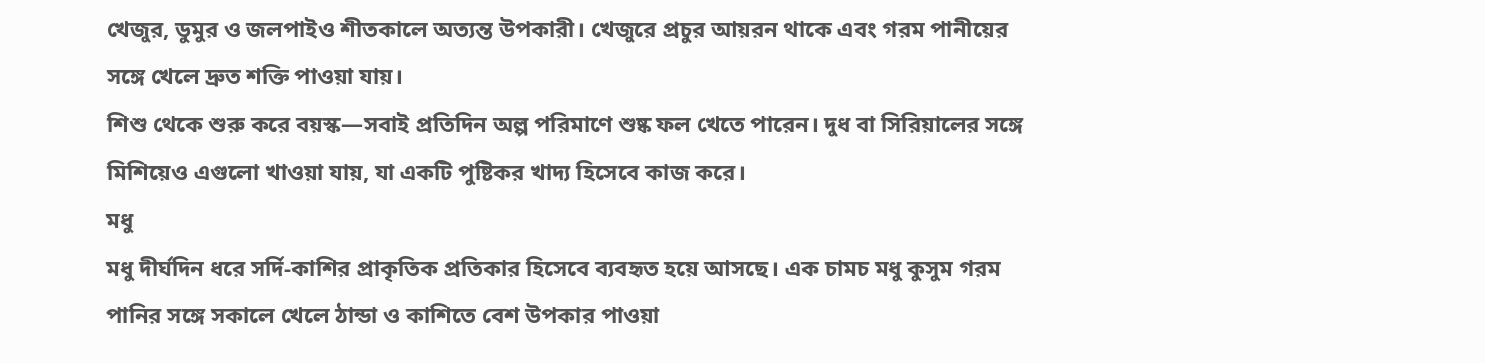খেজুর, ডুমুর ও জলপাইও শীতকালে অত্যন্ত উপকারী। খেজুরে প্রচুর আয়রন থাকে এবং গরম পানীয়ের সঙ্গে খেলে দ্রুত শক্তি পাওয়া যায়।
শিশু থেকে শুরু করে বয়স্ক—সবাই প্রতিদিন অল্প পরিমাণে শুষ্ক ফল খেতে পারেন। দুধ বা সিরিয়ালের সঙ্গে মিশিয়েও এগুলো খাওয়া যায়, যা একটি পুষ্টিকর খাদ্য হিসেবে কাজ করে।
মধু
মধু দীর্ঘদিন ধরে সর্দি-কাশির প্রাকৃতিক প্রতিকার হিসেবে ব্যবহৃত হয়ে আসছে। এক চামচ মধু কুসুম গরম পানির সঙ্গে সকালে খেলে ঠান্ডা ও কাশিতে বেশ উপকার পাওয়া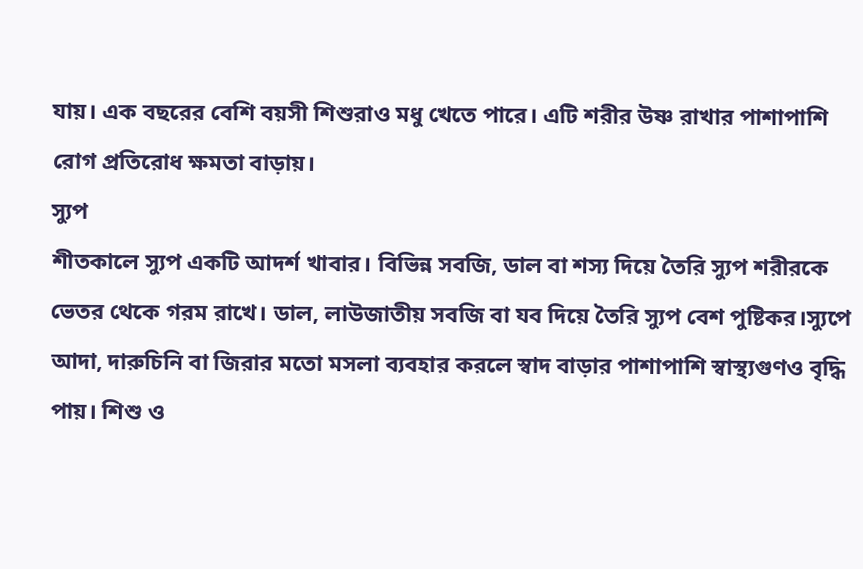যায়। এক বছরের বেশি বয়সী শিশুরাও মধু খেতে পারে। এটি শরীর উষ্ণ রাখার পাশাপাশি রোগ প্রতিরোধ ক্ষমতা বাড়ায়।
স্যুপ
শীতকালে স্যুপ একটি আদর্শ খাবার। বিভিন্ন সবজি, ডাল বা শস্য দিয়ে তৈরি স্যুপ শরীরকে ভেতর থেকে গরম রাখে। ডাল, লাউজাতীয় সবজি বা যব দিয়ে তৈরি স্যুপ বেশ পুষ্টিকর।স্যুপে আদা, দারুচিনি বা জিরার মতো মসলা ব্যবহার করলে স্বাদ বাড়ার পাশাপাশি স্বাস্থ্যগুণও বৃদ্ধি পায়। শিশু ও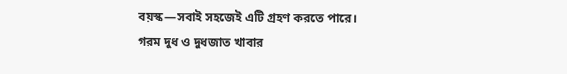বয়স্ক—সবাই সহজেই এটি গ্রহণ করতে পারে।
গরম দুধ ও দুধজাত খাবার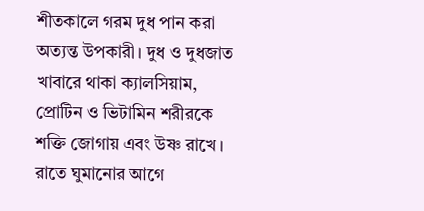শীতকালে গরম দুধ পান করা অত্যন্ত উপকারী। দুধ ও দুধজাত খাবারে থাকা ক্যালসিয়াম, প্রোটিন ও ভিটামিন শরীরকে শক্তি জোগায় এবং উষ্ণ রাখে। রাতে ঘুমানোর আগে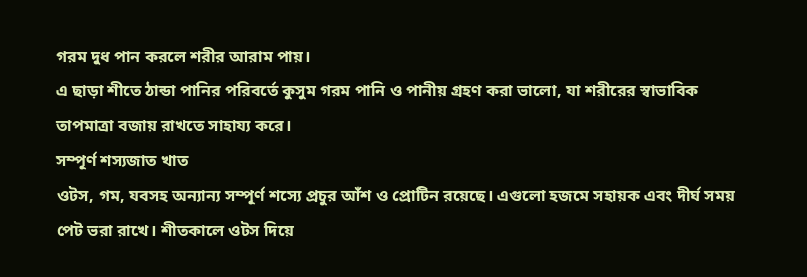গরম দুধ পান করলে শরীর আরাম পায়।
এ ছাড়া শীতে ঠান্ডা পানির পরিবর্তে কুসুম গরম পানি ও পানীয় গ্রহণ করা ভালো, যা শরীরের স্বাভাবিক তাপমাত্রা বজায় রাখতে সাহায্য করে।
সম্পূর্ণ শস্যজাত খাত
ওটস, গম, যবসহ অন্যান্য সম্পূর্ণ শস্যে প্রচুর আঁশ ও প্রোটিন রয়েছে। এগুলো হজমে সহায়ক এবং দীর্ঘ সময় পেট ভরা রাখে। শীতকালে ওটস দিয়ে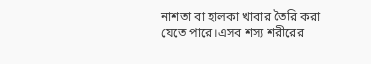নাশতা বা হালকা খাবার তৈরি করা যেতে পারে।এসব শস্য শরীরের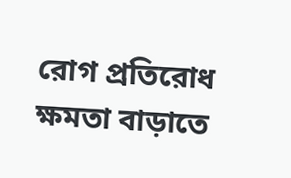রোগ প্রতিরোধ ক্ষমতা বাড়াতে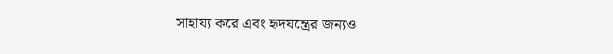সাহায্য করে এবং হৃদযন্ত্রের জন্যও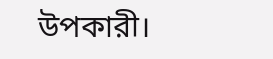উপকারী।